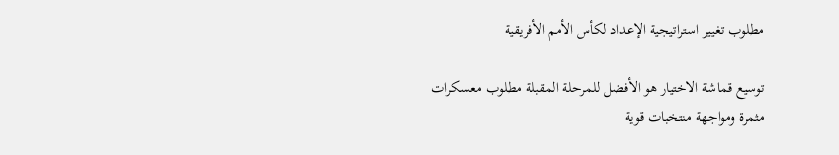مطلوب تغيير استراتيجية الإعداد لكأس الأمم الأفريقية

توسيع قماشة الاختيار هو الأفضل للمرحلة المقبلة مطلوب معسكرات مثمرة ومواجهة منتخبات قوية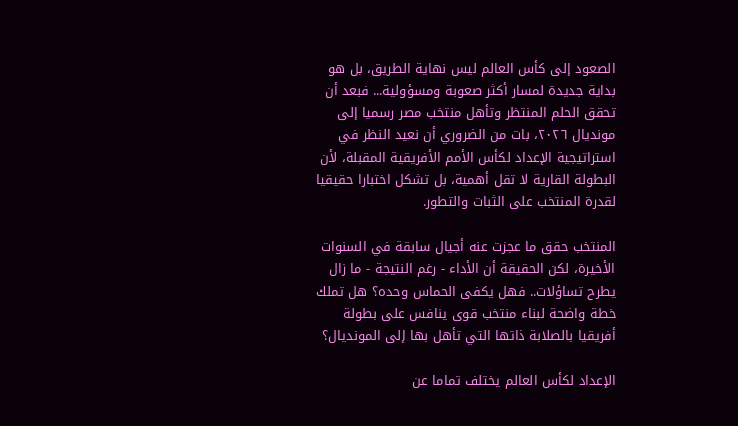الصعود إلى كأس العالم ليس نهاية الطريق، بل هو بداية جديدة لمسار أكثر صعوبة ومسؤولية... فبعد أن تحقق الحلم المنتظر وتأهل منتخب مصر رسميا إلى مونديال ۲۰۲٦، بات من الضروري أن نعيد النظر في استراتيجية الإعداد لكأس الأمم الأفريقية المقبلة، لأن البطولة القارية لا تقل أهمية، بل تشكل اختبارا حقيقيا لقدرة المنتخب على الثبات والتطور.

المنتخب حقق ما عجزت عنه أجيال سابقة في السنوات الأخيرة، لكن الحقيقة أن الأداء - رغم النتيجة - ما زال يطرح تساؤلات.. فهل يكفى الحماس وحده؟ هل تملك خطة واضحة لبناء منتخب قوى ينافس على بطولة أفريقيا بالصلابة ذاتها التي تأهل بها إلى المونديال؟

الإعداد لكأس العالم يختلف تماما عن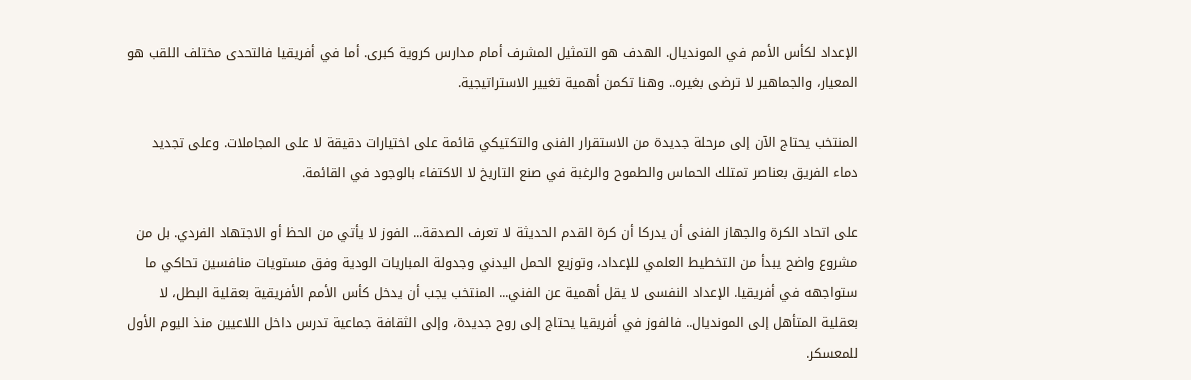الإعداد لكأس الأمم في المونديال. الهدف هو التمثيل المشرف أمام مدارس كروية كبرى. أما في أفريقيا فالتحدى مختلف اللقب هو المعيار، والجماهير لا ترضى بغيره.. وهنا تكمن أهمية تغيير الاستراتيجية.

المنتخب يحتاج الآن إلى مرحلة جديدة من الاستقرار الفنى والتكتيكي قائمة على اختيارات دقيقة لا على المجاملات. وعلى تجديد دماء الفريق بعناصر تمتلك الحماس والطموح والرغبة في صنع التاريخ لا الاكتفاء بالوجود في القائمة.

على اتحاد الكرة والجهاز الفنى أن يدركا أن كرة القدم الحديثة لا تعرف الصدقة... الفوز لا يأتي من الحظ أو الاجتهاد الفردي. بل من مشروع واضح يبدأ من التخطيط العلمي للإعداد، وتوزيع الحمل اليدني وجدولة المباريات الودية وفق مستويات منافسين تحاكي ما ستواجهه في أفريقيا. الإعداد النفسى لا يقل أهمية عن الفني... المنتخب يجب أن يدخل كأس الأمم الأفريقية بعقلية البطل، لا بعقلية المتأهل إلى المونديال.. فالفوز في أفريقيا يحتاج إلى روح جديدة، وإلى الثقافة جماعية تدرس داخل اللاعيين منذ اليوم الأول للمعسكر.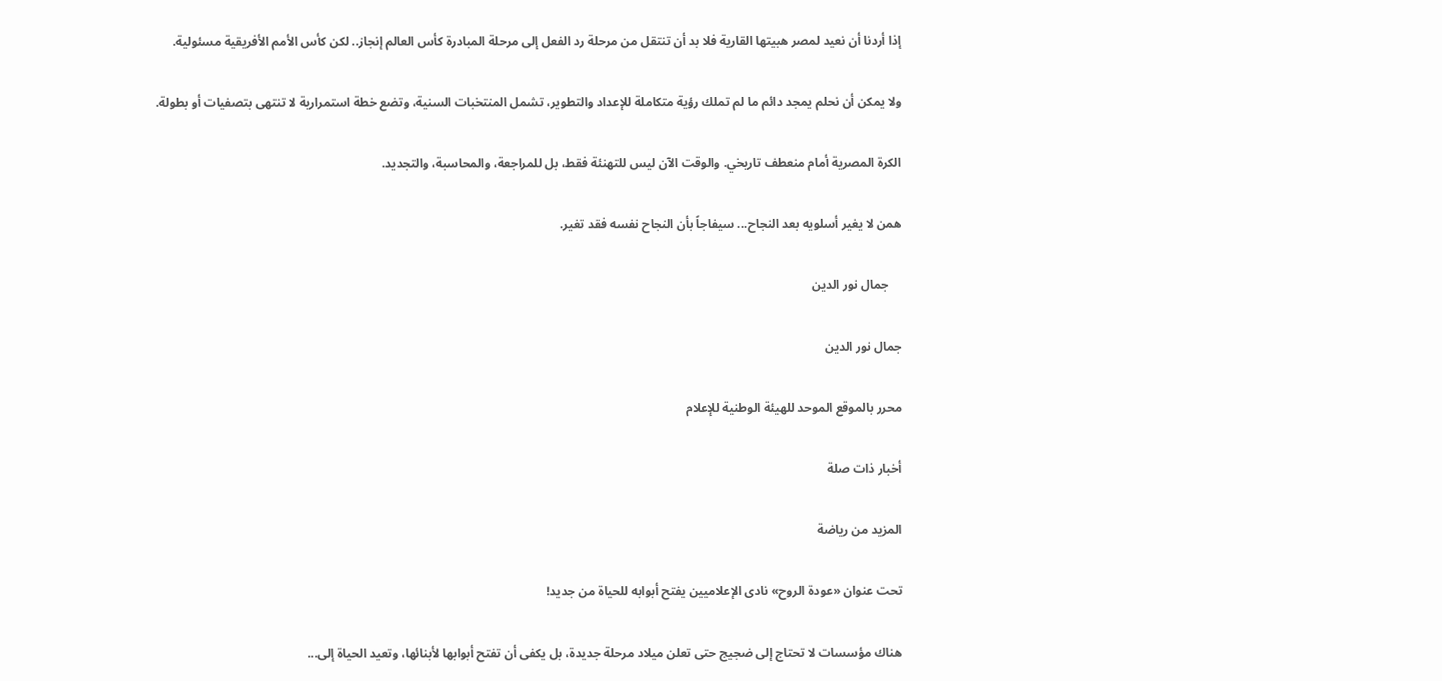إذا أردنا أن نعيد لمصر هبيتها القارية فلا بد أن تنتقل من مرحلة رد الفعل إلى مرحلة المبادرة كأس العالم إنجاز.. لكن كأس الأمم الأفريقية مسئولية.

ولا يمكن أن نحلم يمجد دائم ما لم تملك رؤية متكاملة للإعداد والتطوير، تشمل المنتخبات السنية، وتضع خطة استمرارية لا تنتهى بتصفيات أو بطولة.

الكرة المصرية أمام منعطف تاريخي. والوقت الآن ليس للتهنئة فقط، بل للمراجعة، والمحاسبة، والتجديد.

همن لا يغير أسلويه بعد النجاح... سيفاجاً بأن النجاح نفسه فقد تغير.

    جمال نور الدين

جمال نور الدين

محرر بالموقع الموحد للهيئة الوطنية للإعلام

أخبار ذات صلة

المزيد من رياضة

تحت عنوان «عودة الروح» نادى الإعلاميين يفتح أبوابه للحياة من جديد!

هناك مؤسسات لا تحتاج إلى ضجيج حتى تعلن ميلاد مرحلة جديدة، بل يكفى أن تفتح أبوابها لأبنائها، وتعيد الحياة إلى...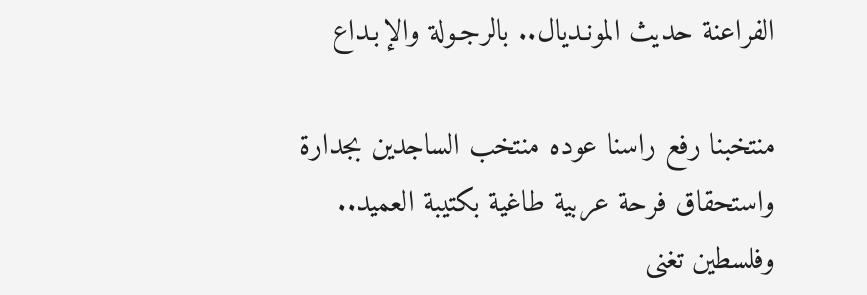الفراعنة حديث المونـديال.. بالرجـولة والإبـداع

منتخبنا رفع راسنا عوده منتخب الساجدين بجدارة واستحقاق فرحة عربية طاغية بكتيبة العميد.. وفلسطين تغنى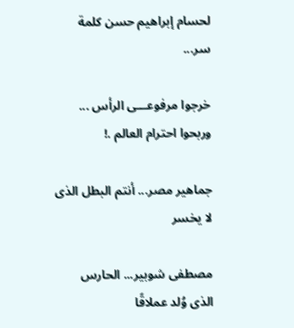لحسام إبراهيم حسن كلمة سر...

خرجوا مرفوعـــى الرأس ... وربحوا احترام العالم .!

جماهير مصر... أنتم البطل الذى لا يخسر

مصطفى شوبير... الحارس الذى وُلد عملاقًا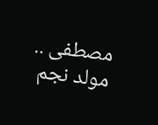مصطفى .. مولد نجم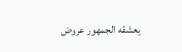يعشقه الجمهور عروض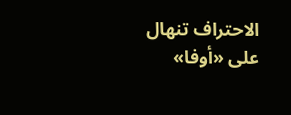الاحتراف تنهال على «أوفا»